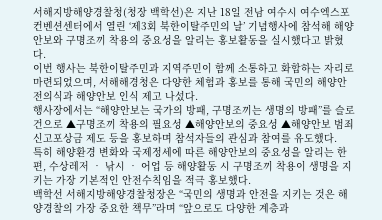서해지방해양경찰청(청장 백학선)은 지난 18일 전남 여수시 여수엑스포 컨벤션센터에서 열린 ‘제3회 북한이탈주민의 날’ 기념행사에 참석해 해양안보와 구명조끼 착용의 중요성을 알리는 홍보활동을 실시했다고 밝혔다.
이번 행사는 북한이탈주민과 지역주민이 함께 소통하고 화합하는 자리로 마련되었으며, 서해해경청은 다양한 체험과 홍보를 통해 국민의 해양안전의식과 해양안보 인식 제고 나섰다.
행사장에서는 “해양안보는 국가의 방패, 구명조끼는 생명의 방패”를 슬로건으로 ▲구명조끼 착용의 필요성 ▲해양안보의 중요성 ▲해양안보 범죄신고포상금 제도 등을 홍보하며 참석자들의 관심과 참여를 유도했다.
특히 해양환경 변화와 국제정세에 따른 해양안보의 중요성을 알리는 한편, 수상레저 ‧ 낚시 ‧ 어업 등 해양활동 시 구명조끼 착용이 생명을 지키는 가장 기본적인 안전수칙임을 적극 홍보했다.
백학선 서해지방해양경찰청장은 “국민의 생명과 안전을 지키는 것은 해양경찰의 가장 중요한 책무”라며 “앞으로도 다양한 계층과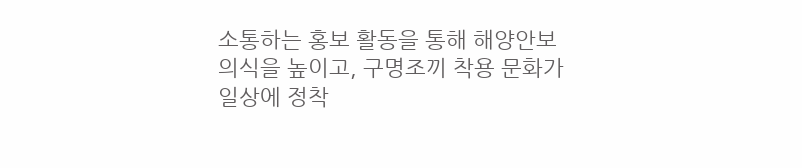소통하는 홍보 활동을 통해 해양안보 의식을 높이고, 구명조끼 착용 문화가 일상에 정착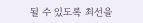될 수 있도록 최선을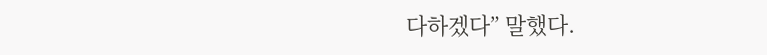다하겠다” 말했다.